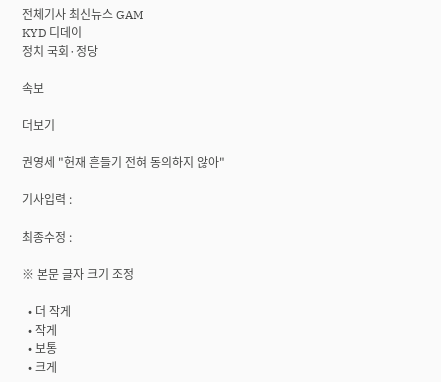전체기사 최신뉴스 GAM
KYD 디데이
정치 국회·정당

속보

더보기

권영세 "헌재 흔들기 전혀 동의하지 않아"

기사입력 :

최종수정 :

※ 본문 글자 크기 조정

  • 더 작게
  • 작게
  • 보통
  • 크게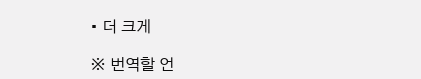• 더 크게

※ 번역할 언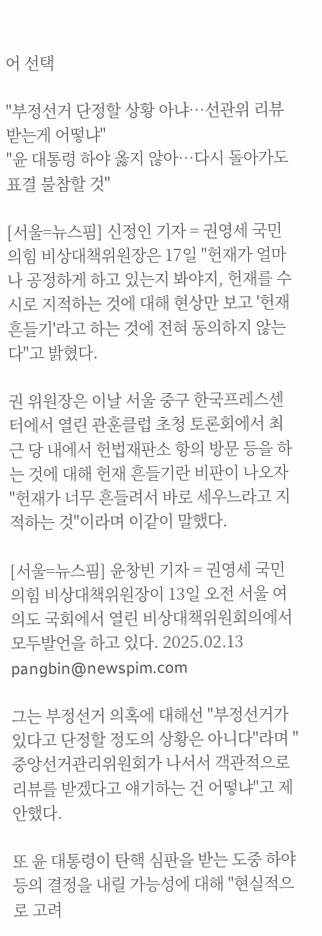어 선택

"부정선거 단정할 상황 아냐…선관위 리뷰 받는게 어떻냐"
"윤 대통령 하야 옳지 않아…다시 돌아가도 표결 불참할 것"

[서울=뉴스핌] 신정인 기자 = 권영세 국민의힘 비상대책위원장은 17일 "헌재가 얼마나 공정하게 하고 있는지 봐야지, 헌재를 수시로 지적하는 것에 대해 현상만 보고 '헌재 흔들기'라고 하는 것에 전혀 동의하지 않는다"고 밝혔다.

권 위원장은 이날 서울 중구 한국프레스센터에서 열린 관훈클럽 초청 토론회에서 최근 당 내에서 헌법재판소 항의 방문 등을 하는 것에 대해 헌재 흔들기란 비판이 나오자 "헌재가 너무 흔들려서 바로 세우느라고 지적하는 것"이라며 이같이 말했다.

[서울=뉴스핌] 윤창빈 기자 = 권영세 국민의힘 비상대책위원장이 13일 오전 서울 여의도 국회에서 열린 비상대책위원회의에서 모두발언을 하고 있다. 2025.02.13 pangbin@newspim.com

그는 부정선거 의혹에 대해선 "부정선거가 있다고 단정할 정도의 상황은 아니다"라며 "중앙선거관리위원회가 나서서 객관적으로 리뷰를 받겠다고 얘기하는 건 어떻냐"고 제안했다.

또 윤 대통령이 탄핵 심판을 받는 도중 하야 등의 결정을 내릴 가능성에 대해 "현실적으로 고려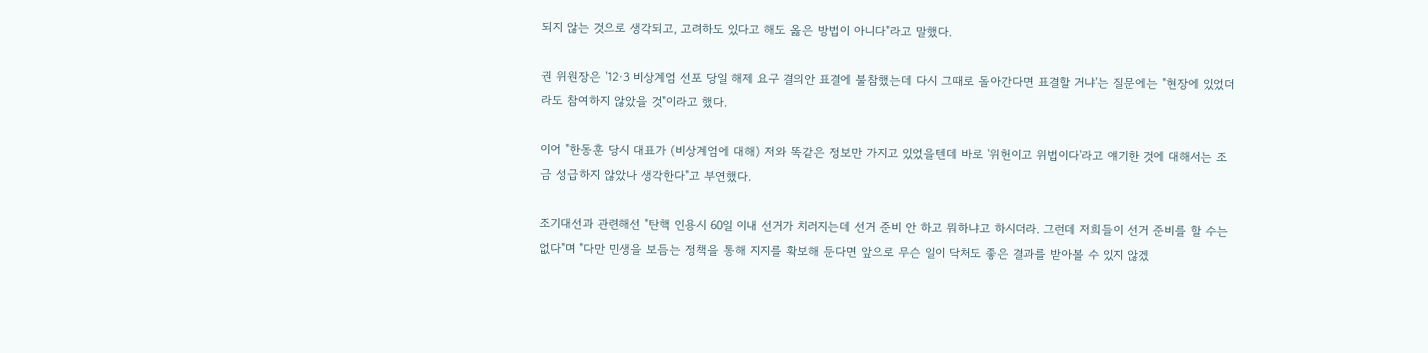되지 않는 것으로 생각되고, 고려하도 있다고 해도 옳은 방법이 아니다"라고 말했다.

권 위원장은 '12·3 비상계엄 선포 당일 해제 요구 결의안 표결에 불참했는데 다시 그때로 돌아간다면 표결할 거냐'는 질문에는 "현장에 있었더라도 참여하지 않았을 것"이라고 했다.

이어 "한동훈 당시 대표가 (비상계엄에 대해) 저와 똑같은 정보만 가지고 있었을텐데 바로 '위헌이고 위법이다'라고 얘기한 것에 대해서는 조금 성급하지 않았나 생각한다"고 부연했다.

조기대선과 관련해선 "탄핵 인용시 60일 이내 선거가 치러지는데 선거 준비 안 하고 뭐하냐고 하시더라. 그런데 저희들이 선거 준비를 할 수는 없다"며 "다만 민생을 보듬는 정책을 통해 지지를 확보해 둔다면 앞으로 무슨 일이 닥처도 좋은 결과를 받아볼 수 있지 않겠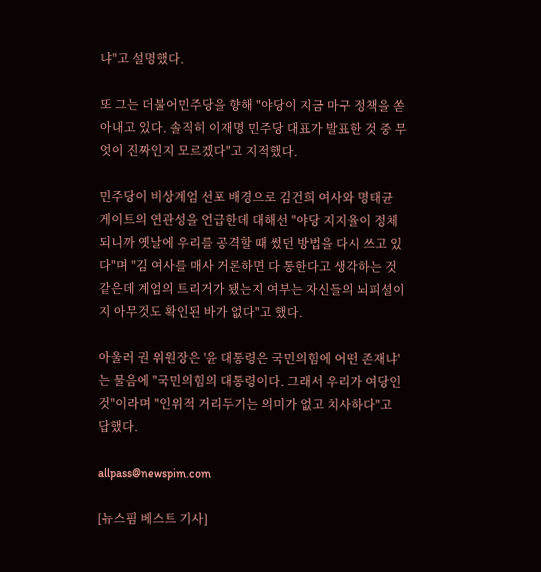냐"고 설명했다.

또 그는 더불어민주당을 향해 "야당이 지금 마구 정책을 쏟아내고 있다. 솔직히 이재명 민주당 대표가 발표한 것 중 무엇이 진짜인지 모르겠다"고 지적했다.

민주당이 비상계엄 선포 배경으로 김건희 여사와 명태균 게이트의 연관성을 언급한데 대해선 "야당 지지율이 정체되니까 옛날에 우리를 공격할 때 썼던 방법을 다시 쓰고 있다"며 "김 여사를 매사 거론하면 다 통한다고 생각하는 것 같은데 계엄의 트리거가 됐는지 여부는 자신들의 뇌피셜이지 아무것도 확인된 바가 없다"고 했다.

아울러 권 위원장은 '윤 대통령은 국민의힘에 어떤 존재냐'는 물음에 "국민의힘의 대통령이다. 그래서 우리가 여당인 것"이라며 "인위적 거리두기는 의미가 없고 치사하다"고 답했다.

allpass@newspim.com

[뉴스핌 베스트 기사]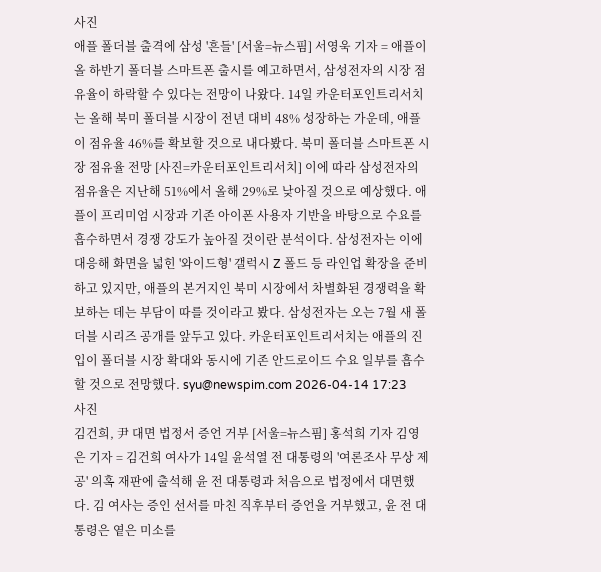사진
애플 폴더블 출격에 삼성 '흔들' [서울=뉴스핌] 서영욱 기자 = 애플이 올 하반기 폴더블 스마트폰 출시를 예고하면서, 삼성전자의 시장 점유율이 하락할 수 있다는 전망이 나왔다. 14일 카운터포인트리서치는 올해 북미 폴더블 시장이 전년 대비 48% 성장하는 가운데, 애플이 점유율 46%를 확보할 것으로 내다봤다. 북미 폴더블 스마트폰 시장 점유율 전망 [사진=카운터포인트리서치] 이에 따라 삼성전자의 점유율은 지난해 51%에서 올해 29%로 낮아질 것으로 예상했다. 애플이 프리미엄 시장과 기존 아이폰 사용자 기반을 바탕으로 수요를 흡수하면서 경쟁 강도가 높아질 것이란 분석이다. 삼성전자는 이에 대응해 화면을 넓힌 '와이드형' 갤럭시 Z 폴드 등 라인업 확장을 준비하고 있지만, 애플의 본거지인 북미 시장에서 차별화된 경쟁력을 확보하는 데는 부담이 따를 것이라고 봤다. 삼성전자는 오는 7월 새 폴더블 시리즈 공개를 앞두고 있다. 카운터포인트리서치는 애플의 진입이 폴더블 시장 확대와 동시에 기존 안드로이드 수요 일부를 흡수할 것으로 전망했다. syu@newspim.com 2026-04-14 17:23
사진
김건희, 尹 대면 법정서 증언 거부 [서울=뉴스핌] 홍석희 기자 김영은 기자 = 김건희 여사가 14일 윤석열 전 대통령의 '여론조사 무상 제공' 의혹 재판에 출석해 윤 전 대통령과 처음으로 법정에서 대면했다. 김 여사는 증인 선서를 마친 직후부터 증언을 거부했고, 윤 전 대통령은 옅은 미소를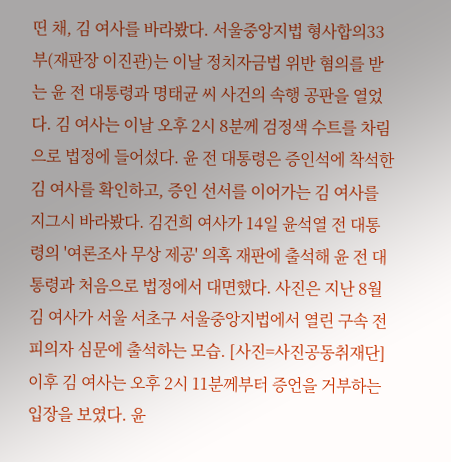띤 채, 김 여사를 바라봤다. 서울중앙지법 형사합의33부(재판장 이진관)는 이날 정치자금법 위반 혐의를 받는 윤 전 대통령과 명태균 씨 사건의 속행 공판을 열었다. 김 여사는 이날 오후 2시 8분께 검정색 수트를 차림으로 법정에 들어섰다. 윤 전 대통령은 증인석에 착석한 김 여사를 확인하고, 증인 선서를 이어가는 김 여사를 지그시 바라봤다. 김건희 여사가 14일 윤석열 전 대통령의 '여론조사 무상 제공' 의혹 재판에 출석해 윤 전 대통령과 처음으로 법정에서 대면했다. 사진은 지난 8월 김 여사가 서울 서초구 서울중앙지법에서 열린 구속 전 피의자 심문에 출석하는 모습. [사진=사진공동취재단] 이후 김 여사는 오후 2시 11분께부터 증언을 거부하는 입장을 보였다. 윤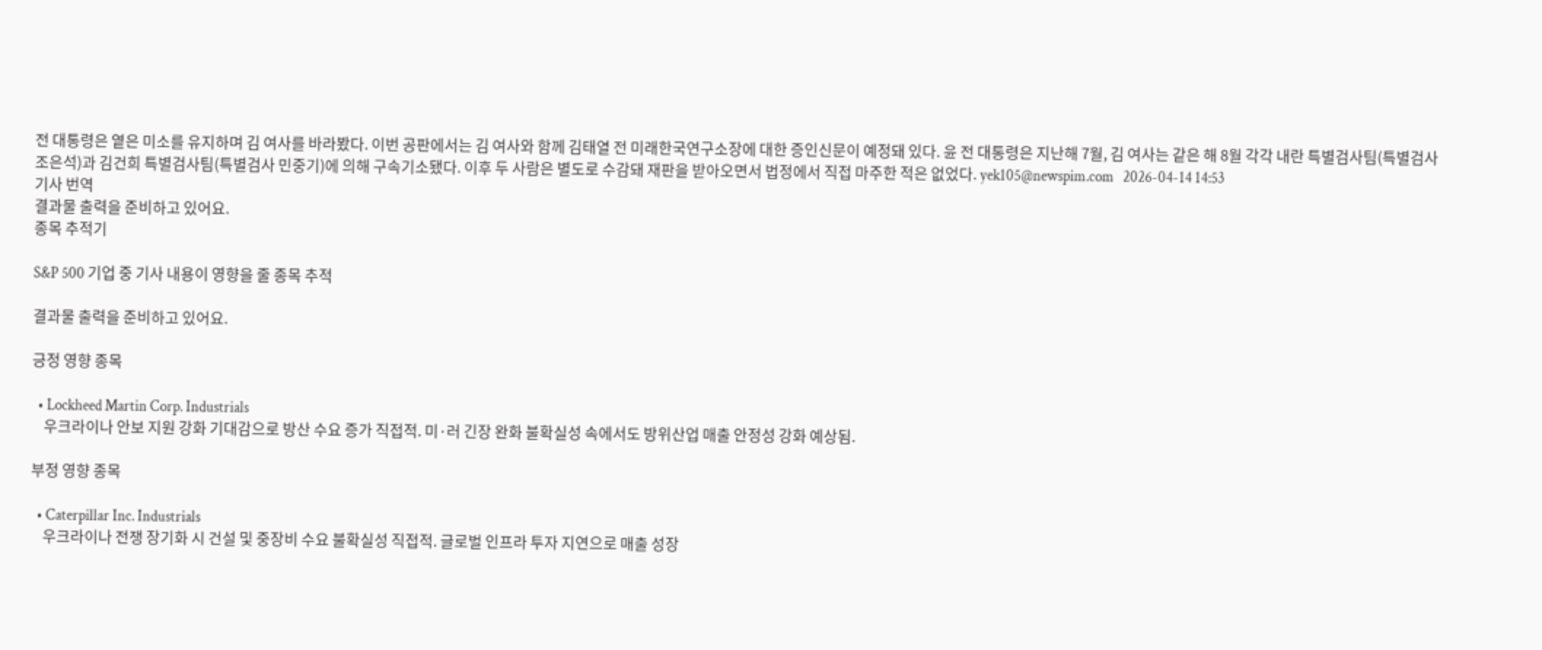전 대통령은 옅은 미소를 유지하며 김 여사를 바라봤다. 이번 공판에서는 김 여사와 함께 김태열 전 미래한국연구소장에 대한 증인신문이 예정돼 있다. 윤 전 대통령은 지난해 7월, 김 여사는 같은 해 8월 각각 내란 특별검사팀(특별검사 조은석)과 김건희 특별검사팀(특별검사 민중기)에 의해 구속기소됐다. 이후 두 사람은 별도로 수감돼 재판을 받아오면서 법정에서 직접 마주한 적은 없었다. yek105@newspim.com   2026-04-14 14:53
기사 번역
결과물 출력을 준비하고 있어요.
종목 추적기

S&P 500 기업 중 기사 내용이 영향을 줄 종목 추적

결과물 출력을 준비하고 있어요.

긍정 영향 종목

  • Lockheed Martin Corp. Industrials
    우크라이나 안보 지원 강화 기대감으로 방산 수요 증가 직접적. 미·러 긴장 완화 불확실성 속에서도 방위산업 매출 안정성 강화 예상됨.

부정 영향 종목

  • Caterpillar Inc. Industrials
    우크라이나 전쟁 장기화 시 건설 및 중장비 수요 불확실성 직접적. 글로벌 인프라 투자 지연으로 매출 성장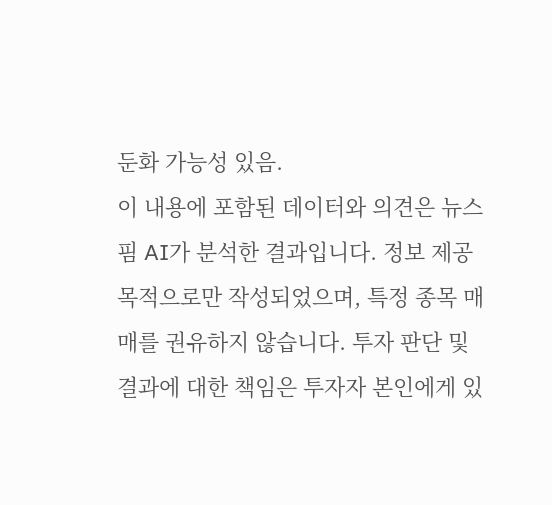둔화 가능성 있음.
이 내용에 포함된 데이터와 의견은 뉴스핌 AI가 분석한 결과입니다. 정보 제공 목적으로만 작성되었으며, 특정 종목 매매를 권유하지 않습니다. 투자 판단 및 결과에 대한 책임은 투자자 본인에게 있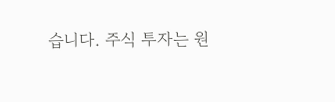습니다. 주식 투자는 원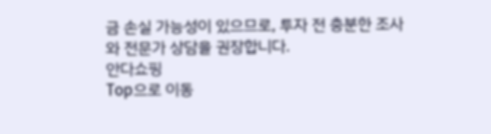금 손실 가능성이 있으므로, 투자 전 충분한 조사와 전문가 상담을 권장합니다.
안다쇼핑
Top으로 이동